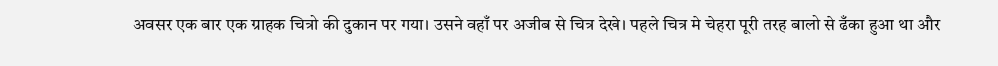अवसर एक बार एक ग्राहक चित्रो की दुकान पर गया। उसने वहाँ पर अजीब से चित्र देखे। पहले चित्र मे चेहरा पूरी तरह बालो से ढँका हुआ था और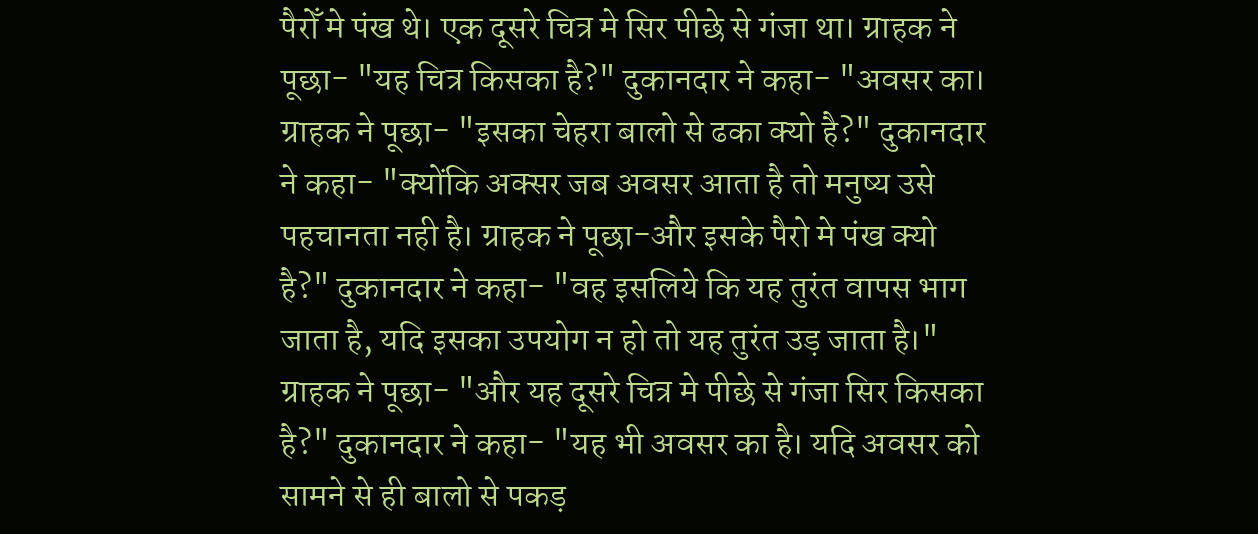पैरोँ मे पंख थे। एक दूसरे चित्र मे सिर पीछे से गंजा था। ग्राहक ने पूछा- "यह चित्र किसका है?" दुकानदार ने कहा- "अवसर का। ग्राहक ने पूछा- "इसका चेहरा बालो से ढका क्यो है?" दुकानदार ने कहा- "क्योंकि अक्सर जब अवसर आता है तो मनुष्य उसे पहचानता नही है। ग्राहक ने पूछा-और इसके पैरो मे पंख क्यो है?" दुकानदार ने कहा- "वह इसलिये कि यह तुरंत वापस भाग जाता है, यदि इसका उपयोग न हो तो यह तुरंत उड़ जाता है।" ग्राहक ने पूछा- "और यह दूसरे चित्र मे पीछे से गंजा सिर किसका है?" दुकानदार ने कहा- "यह भी अवसर का है। यदि अवसर को सामने से ही बालो से पकड़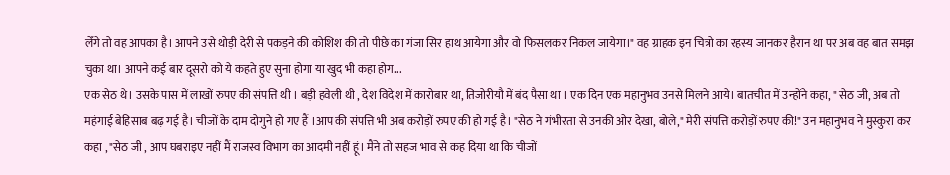लेँगे तो वह आपका है। आपने उसे थोड़ी देरी से पकड़ने की कोशिश की तो पीछे का गंजा सिर हाथ आयेगा और वो फिसलकर निकल जायेगा।" वह ग्राहक इन चित्रो का रहस्य जानकर हैरान था पर अब वह बात समझ चुका था। आपने कई बार दूसरो को ये कहते हुए सुना होगा या खुद भी कहा होग...
एक सेठ थे। उसके पास में लाखों रुपए की संपत्ति थी । बड़ी हवेली थी , देश विदेश में कारोबार था, तिजोरीयौ में बंद पैसा था । एक दिन एक महानुभव उनसे मिलने आये। बातचीत में उन्होंने कहा, " सेठ जी, अब तो महंगाई बेहिसाब बढ़ गई है। चीजों के दाम दोगुने हो गए हैं ।आप की संपत्ति भी अब करोड़ों रुपए की हो गई है। "सेठ ने गंभीरता से उनकी ओर देखा, बोले," मेरी संपत्ति करोड़ों रुपए की!" उन महानुभव ने मुस्कुरा कर कहा , "सेठ जी , आप घबराइए नहीं मैं राजस्व विभाग का आदमी नहीं हूं। मैंने तो सहज भाव से कह दिया था कि चीजों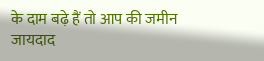के दाम बढ़े हैं तो आप की जमीन जायदाद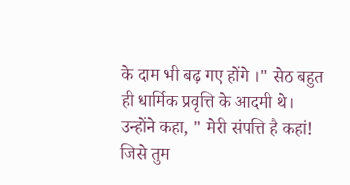के दाम भी बढ़ गए होंगे ।" सेठ बहुत ही धार्मिक प्रवृत्ति के आदमी थे। उन्होंने कहा, " मेरी संपत्ति है कहां! जिसे तुम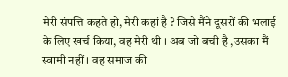मेरी संपत्ति कहते हो, मेरी कहां है ? जिसे मैंने दूसरों की भलाई के लिए खर्च किया, वह मेरी थी । अब जो बची है ,उसका मैं स्वामी नहीं । वह समाज की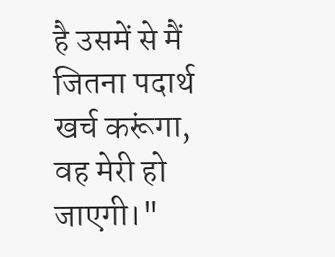है उसमें से मैं जितना पदार्थ खर्च करूंगा, वह मेरी हो जाएगी।"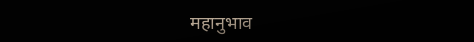महानुभाव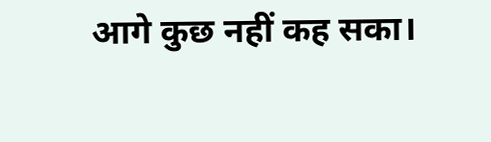आगे कुछ नहीं कह सका।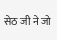सेठ जी ने जो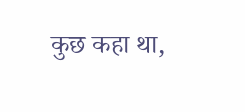कुछ कहा था,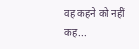वह कहने को नहीं कह...